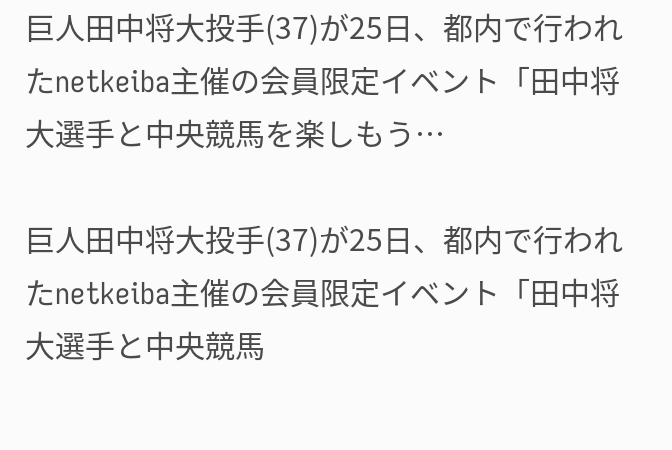巨人田中将大投手(37)が25日、都内で行われたnetkeiba主催の会員限定イベント「田中将大選手と中央競馬を楽しもう…

巨人田中将大投手(37)が25日、都内で行われたnetkeiba主催の会員限定イベント「田中将大選手と中央競馬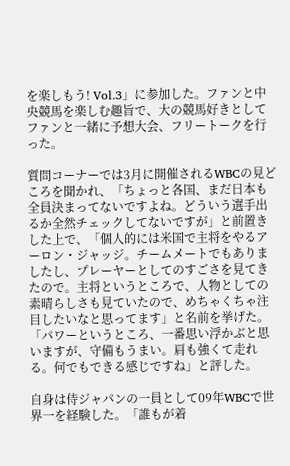を楽しもう! Vol.3」に参加した。ファンと中央競馬を楽しむ趣旨で、大の競馬好きとしてファンと一緒に予想大会、フリートークを行った。

質問コーナーでは3月に開催されるWBCの見どころを聞かれ、「ちょっと各国、まだ日本も全員決まってないですよね。どういう選手出るか全然チェックしてないですが」と前置きした上で、「個人的には米国で主将をやるアーロン・ジャッジ。チームメートでもありましたし、プレーヤーとしてのすごさを見てきたので。主将というところで、人物としての素晴らしさも見ていたので、めちゃくちゃ注目したいなと思ってます」と名前を挙げた。「パワーというところ、一番思い浮かぶと思いますが、守備もうまい。肩も強くて走れる。何でもできる感じですね」と評した。

自身は侍ジャパンの一員として09年WBCで世界一を経験した。「誰もが着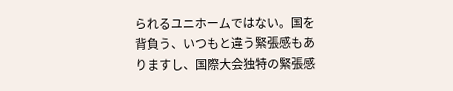られるユニホームではない。国を背負う、いつもと違う緊張感もありますし、国際大会独特の緊張感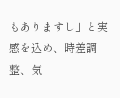もありますし」と実感を込め、時差調整、気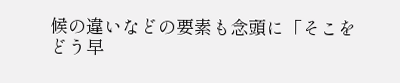候の違いなどの要素も念頭に「そこをどう早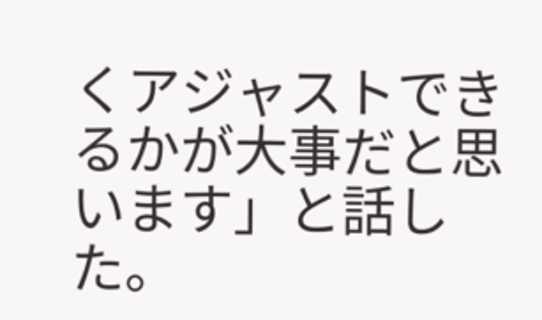くアジャストできるかが大事だと思います」と話した。